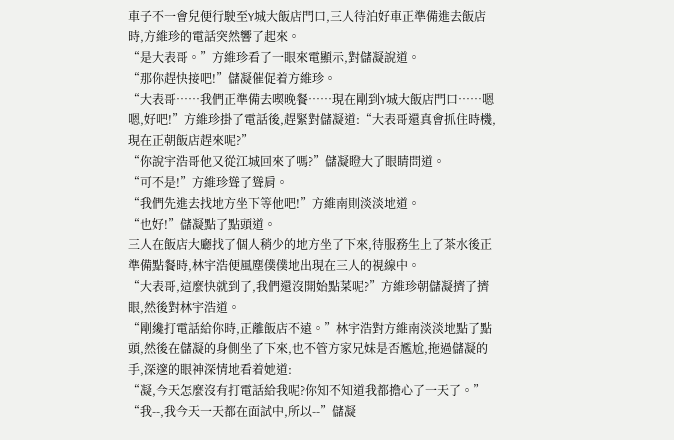車子不一會兒便行駛至Y城大飯店門口,三人待泊好車正準備進去飯店時,方維珍的電話突然響了起來。
“是大表哥。”方維珍看了一眼來電顯示,對儲凝說道。
“那你趕快接吧!”儲凝催促着方維珍。
“大表哥……我們正準備去喫晚餐……現在剛到Y城大飯店門口……嗯嗯,好吧!”方維珍掛了電話後,趕緊對儲凝道:“大表哥還真會抓住時機,現在正朝飯店趕來呢?”
“你說宇浩哥他又從江城回來了嗎?”儲凝瞪大了眼睛問道。
“可不是!”方維珍聳了聳肩。
“我們先進去找地方坐下等他吧!”方維南則淡淡地道。
“也好!”儲凝點了點頭道。
三人在飯店大廳找了個人稍少的地方坐了下來,待服務生上了茶水後正準備點餐時,林宇浩便風塵僕僕地出現在三人的視線中。
“大表哥,這麼快就到了,我們還沒開始點菜呢?”方維珍朝儲凝擠了擠眼,然後對林宇浩道。
“剛纔打電話給你時,正離飯店不遠。”林宇浩對方維南淡淡地點了點頭,然後在儲凝的身側坐了下來,也不管方家兄妹是否尷尬,拖過儲凝的手,深邃的眼神深情地看着她道:
“凝,今天怎麼沒有打電話給我呢?你知不知道我都擔心了一天了。”
“我--,我今天一天都在面試中,所以--”儲凝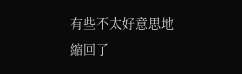有些不太好意思地縮回了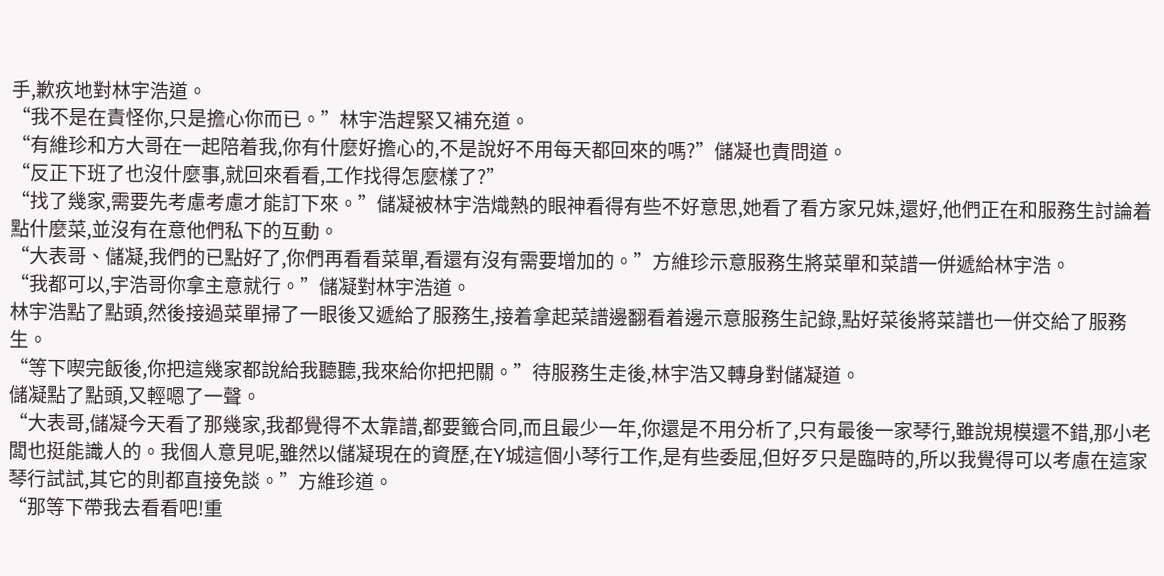手,歉疚地對林宇浩道。
“我不是在責怪你,只是擔心你而已。”林宇浩趕緊又補充道。
“有維珍和方大哥在一起陪着我,你有什麼好擔心的,不是說好不用每天都回來的嗎?”儲凝也責問道。
“反正下班了也沒什麼事,就回來看看,工作找得怎麼樣了?”
“找了幾家,需要先考慮考慮才能訂下來。”儲凝被林宇浩熾熱的眼神看得有些不好意思,她看了看方家兄妹,還好,他們正在和服務生討論着點什麼菜,並沒有在意他們私下的互動。
“大表哥、儲凝,我們的已點好了,你們再看看菜單,看還有沒有需要增加的。”方維珍示意服務生將菜單和菜譜一併遞給林宇浩。
“我都可以,宇浩哥你拿主意就行。”儲凝對林宇浩道。
林宇浩點了點頭,然後接過菜單掃了一眼後又遞給了服務生,接着拿起菜譜邊翻看着邊示意服務生記錄,點好菜後將菜譜也一併交給了服務生。
“等下喫完飯後,你把這幾家都說給我聽聽,我來給你把把關。”待服務生走後,林宇浩又轉身對儲凝道。
儲凝點了點頭,又輕嗯了一聲。
“大表哥,儲凝今天看了那幾家,我都覺得不太靠譜,都要籤合同,而且最少一年,你還是不用分析了,只有最後一家琴行,雖說規模還不錯,那小老闆也挺能識人的。我個人意見呢,雖然以儲凝現在的資歷,在Y城這個小琴行工作,是有些委屈,但好歹只是臨時的,所以我覺得可以考慮在這家琴行試試,其它的則都直接免談。”方維珍道。
“那等下帶我去看看吧!重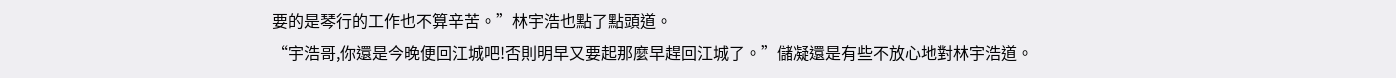要的是琴行的工作也不算辛苦。”林宇浩也點了點頭道。
“宇浩哥,你還是今晚便回江城吧!否則明早又要起那麼早趕回江城了。”儲凝還是有些不放心地對林宇浩道。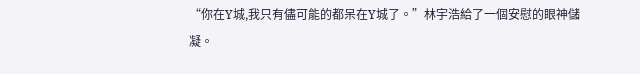“你在Y城,我只有儘可能的都呆在Y城了。”林宇浩給了一個安慰的眼神儲凝。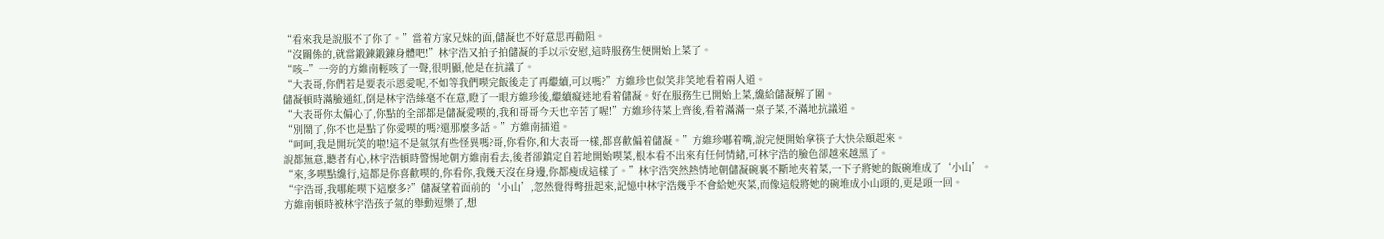“看來我是說服不了你了。”當着方家兄妹的面,儲凝也不好意思再勸阻。
“沒關係的,就當鍛鍊鍛鍊身體吧!”林宇浩又拍子拍儲凝的手以示安慰,這時服務生便開始上菜了。
“咳--”一旁的方維南輕咳了一聲,很明顯,他是在抗議了。
“大表哥,你們若是要表示恩愛呢,不如等我們喫完飯後走了再繼續,可以嗎?”方維珍也似笑非笑地看着兩人道。
儲凝頓時滿臉通紅,倒是林宇浩絲毫不在意,瞪了一眼方維珍後,繼續癡迷地看着儲凝。好在服務生已開始上菜,纔給儲凝解了圍。
“大表哥你太偏心了,你點的全部都是儲凝愛喫的,我和哥哥今天也辛苦了喔!”方維珍待菜上齊後,看着滿滿一桌子菜,不滿地抗議道。
“別鬧了,你不也是點了你愛喫的嗎?還那麼多話。”方維南插道。
“呵呵,我是開玩笑的啦!這不是氣氛有些怪異嗎?哥,你看你,和大表哥一樣,都喜歡偏着儲凝。”方維珍嘟着嘴,說完便開始拿筷子大快朵頤起來。
說都無意,聽者有心,林宇浩頓時警惕地朝方維南看去,後者卻鎮定自若地開始喫菜,根本看不出來有任何情緒,可林宇浩的臉色卻越來越黑了。
“來,多喫點纔行,這都是你喜歡喫的,你看你,我幾天沒在身邊,你都瘦成這樣了。”林宇浩突然熱情地朝儲凝碗裏不斷地夾着菜,一下子將她的飯碗堆成了‘小山’。
“宇浩哥,我哪能喫下這麼多?”儲凝望着面前的‘小山’,忽然覺得彆扭起來,記憶中林宇浩幾乎不會給她夾菜,而像這般將她的碗堆成小山頭的,更是頭一回。
方維南頓時被林宇浩孩子氣的舉動逗樂了,想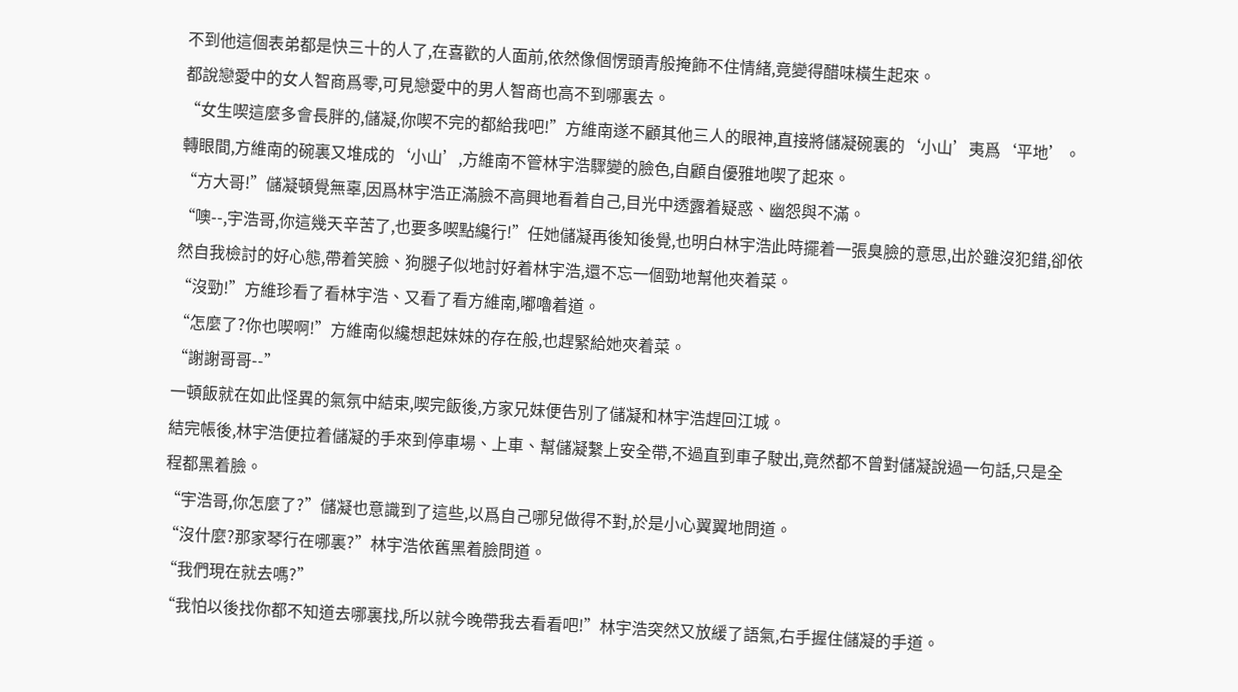不到他這個表弟都是快三十的人了,在喜歡的人面前,依然像個愣頭青般掩飾不住情緒,竟變得醋味橫生起來。
都說戀愛中的女人智商爲零,可見戀愛中的男人智商也高不到哪裏去。
“女生喫這麼多會長胖的,儲凝,你喫不完的都給我吧!”方維南遂不顧其他三人的眼神,直接將儲凝碗裏的‘小山’夷爲‘平地’。
轉眼間,方維南的碗裏又堆成的‘小山’,方維南不管林宇浩驟變的臉色,自顧自優雅地喫了起來。
“方大哥!”儲凝頓覺無辜,因爲林宇浩正滿臉不高興地看着自己,目光中透露着疑惑、幽怨與不滿。
“噢--,宇浩哥,你這幾天辛苦了,也要多喫點纔行!”任她儲凝再後知後覺,也明白林宇浩此時擺着一張臭臉的意思,出於雖沒犯錯,卻依然自我檢討的好心態,帶着笑臉、狗腿子似地討好着林宇浩,還不忘一個勁地幫他夾着菜。
“沒勁!”方維珍看了看林宇浩、又看了看方維南,嘟嚕着道。
“怎麼了?你也喫啊!”方維南似纔想起妹妹的存在般,也趕緊給她夾着菜。
“謝謝哥哥--”
一頓飯就在如此怪異的氣氛中結束,喫完飯後,方家兄妹便告別了儲凝和林宇浩趕回江城。
結完帳後,林宇浩便拉着儲凝的手來到停車場、上車、幫儲凝繫上安全帶,不過直到車子駛出,竟然都不曾對儲凝說過一句話,只是全程都黑着臉。
“宇浩哥,你怎麼了?”儲凝也意識到了這些,以爲自己哪兒做得不對,於是小心翼翼地問道。
“沒什麼?那家琴行在哪裏?”林宇浩依舊黑着臉問道。
“我們現在就去嗎?”
“我怕以後找你都不知道去哪裏找,所以就今晚帶我去看看吧!”林宇浩突然又放緩了語氣,右手握住儲凝的手道。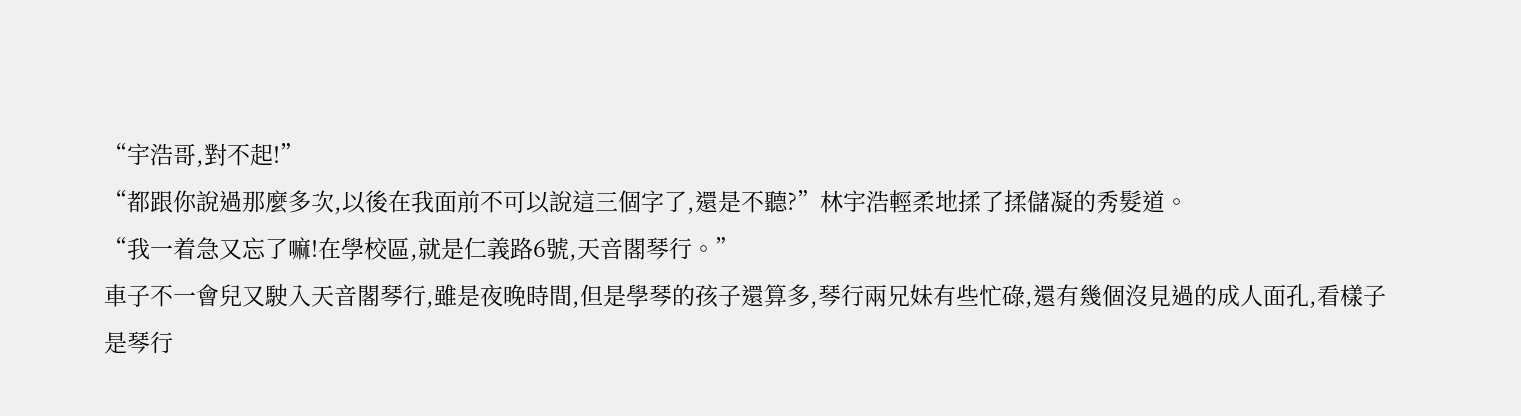“宇浩哥,對不起!”
“都跟你說過那麼多次,以後在我面前不可以說這三個字了,還是不聽?”林宇浩輕柔地揉了揉儲凝的秀髮道。
“我一着急又忘了嘛!在學校區,就是仁義路6號,天音閣琴行。”
車子不一會兒又駛入天音閣琴行,雖是夜晚時間,但是學琴的孩子還算多,琴行兩兄妹有些忙碌,還有幾個沒見過的成人面孔,看樣子是琴行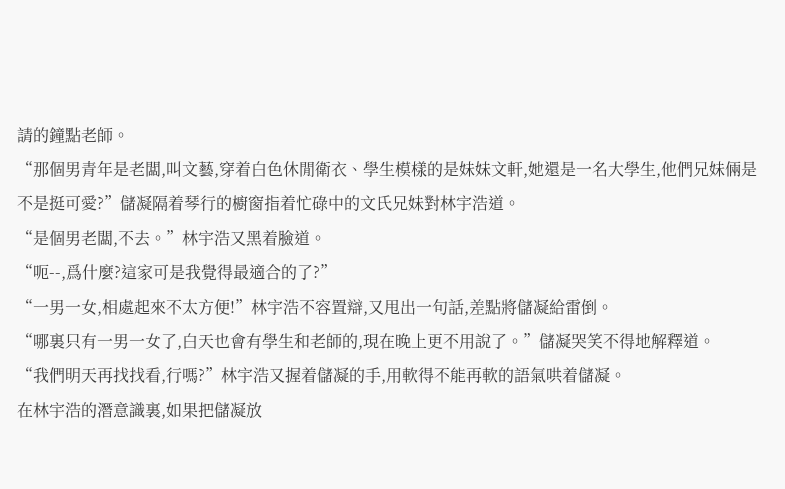請的鐘點老師。
“那個男青年是老闆,叫文藝,穿着白色休閒衛衣、學生模樣的是妹妹文軒,她還是一名大學生,他們兄妹倆是不是挺可愛?”儲凝隔着琴行的櫥窗指着忙碌中的文氏兄妹對林宇浩道。
“是個男老闆,不去。”林宇浩又黑着臉道。
“呃--,爲什麼?這家可是我覺得最適合的了?”
“一男一女,相處起來不太方便!”林宇浩不容置辯,又甩出一句話,差點將儲凝給雷倒。
“哪裏只有一男一女了,白天也會有學生和老師的,現在晚上更不用說了。”儲凝哭笑不得地解釋道。
“我們明天再找找看,行嗎?”林宇浩又握着儲凝的手,用軟得不能再軟的語氣哄着儲凝。
在林宇浩的潛意識裏,如果把儲凝放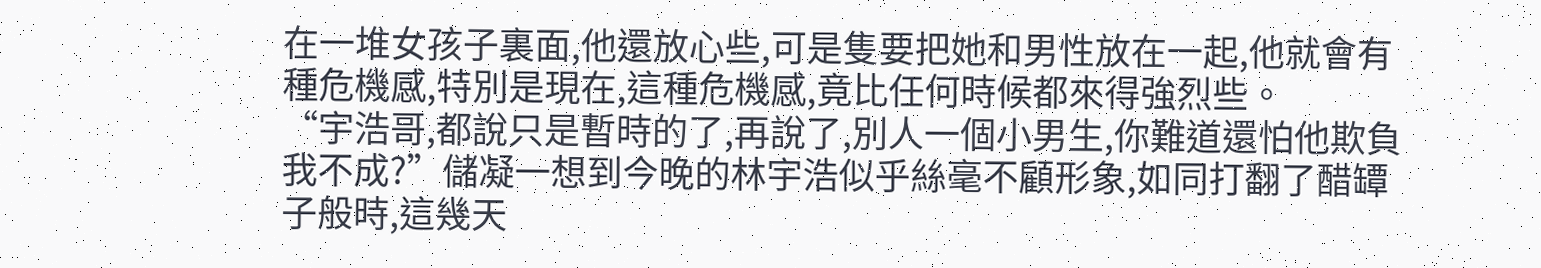在一堆女孩子裏面,他還放心些,可是隻要把她和男性放在一起,他就會有種危機感,特別是現在,這種危機感,竟比任何時候都來得強烈些。
“宇浩哥,都說只是暫時的了,再說了,別人一個小男生,你難道還怕他欺負我不成?”儲凝一想到今晚的林宇浩似乎絲毫不顧形象,如同打翻了醋罈子般時,這幾天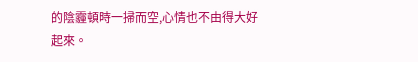的陰霾頓時一掃而空,心情也不由得大好起來。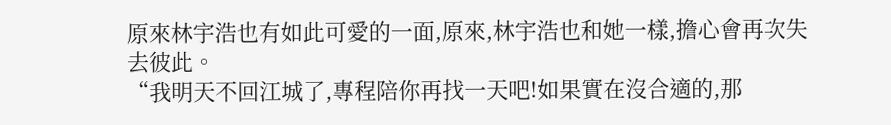原來林宇浩也有如此可愛的一面,原來,林宇浩也和她一樣,擔心會再次失去彼此。
“我明天不回江城了,專程陪你再找一天吧!如果實在沒合適的,那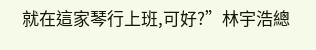就在這家琴行上班,可好?”林宇浩總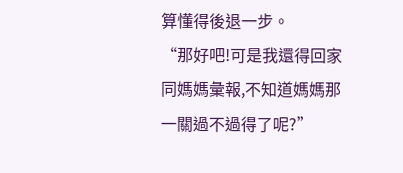算懂得後退一步。
“那好吧!可是我還得回家同媽媽彙報,不知道媽媽那一關過不過得了呢?”